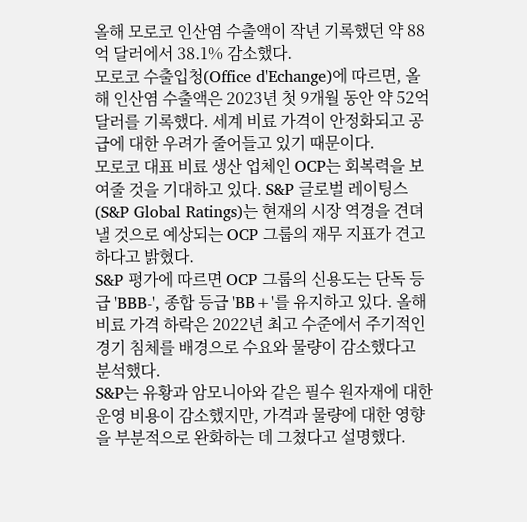올해 모로코 인산염 수출액이 작년 기록했던 약 88억 달러에서 38.1% 감소했다.
모로코 수출입청(Office d'Echange)에 따르면, 올해 인산염 수출액은 2023년 첫 9개월 동안 약 52억 달러를 기록했다. 세계 비료 가격이 안정화되고 공급에 대한 우려가 줄어들고 있기 때문이다.
모로코 대표 비료 생산 업체인 OCP는 회복력을 보여줄 것을 기대하고 있다. S&P 글로벌 레이팅스(S&P Global Ratings)는 현재의 시장 역경을 견뎌낼 것으로 예상되는 OCP 그룹의 재무 지표가 견고하다고 밝혔다.
S&P 평가에 따르면 OCP 그룹의 신용도는 단독 등급 'BBB-', 종합 등급 'BB+'를 유지하고 있다. 올해 비료 가격 하락은 2022년 최고 수준에서 주기적인 경기 침체를 배경으로 수요와 물량이 감소했다고 분석했다.
S&P는 유황과 암모니아와 같은 필수 원자재에 대한 운영 비용이 감소했지만, 가격과 물량에 대한 영향을 부분적으로 완화하는 데 그쳤다고 설명했다.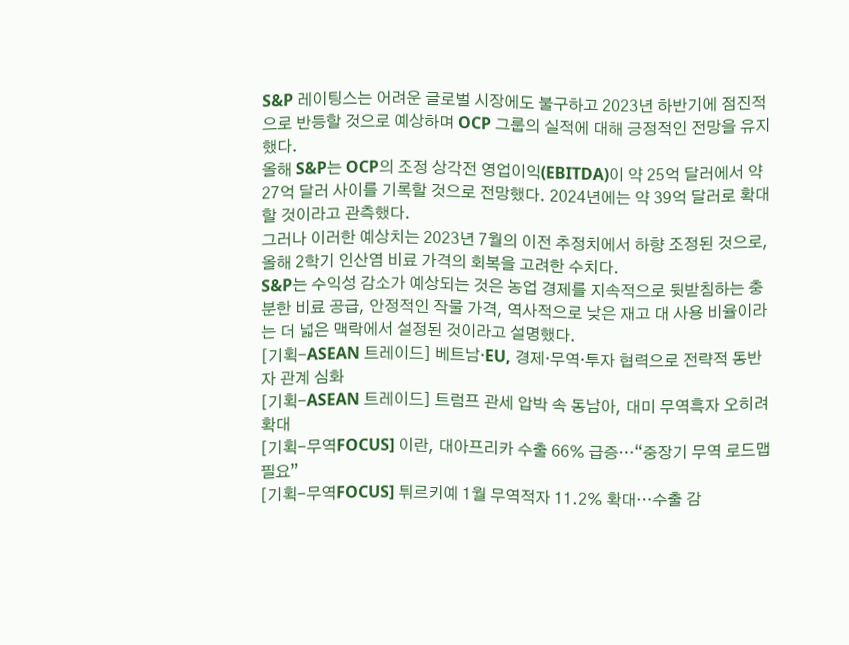S&P 레이팅스는 어려운 글로벌 시장에도 불구하고 2023년 하반기에 점진적으로 반등할 것으로 예상하며 OCP 그룹의 실적에 대해 긍정적인 전망을 유지했다.
올해 S&P는 OCP의 조정 상각전 영업이익(EBITDA)이 약 25억 달러에서 약 27억 달러 사이를 기록할 것으로 전망했다. 2024년에는 약 39억 달러로 확대할 것이라고 관측했다.
그러나 이러한 예상치는 2023년 7월의 이전 추정치에서 하향 조정된 것으로, 올해 2학기 인산염 비료 가격의 회복을 고려한 수치다.
S&P는 수익성 감소가 예상되는 것은 농업 경제를 지속적으로 뒷받침하는 충분한 비료 공급, 안정적인 작물 가격, 역사적으로 낮은 재고 대 사용 비율이라는 더 넓은 맥락에서 설정된 것이라고 설명했다.
[기획-ASEAN 트레이드] 베트남·EU, 경제·무역·투자 협력으로 전략적 동반자 관계 심화
[기획-ASEAN 트레이드] 트럼프 관세 압박 속 동남아, 대미 무역흑자 오히려 확대
[기획-무역FOCUS] 이란, 대아프리카 수출 66% 급증…“중장기 무역 로드맵 필요”
[기획-무역FOCUS] 튀르키예 1월 무역적자 11.2% 확대…수출 감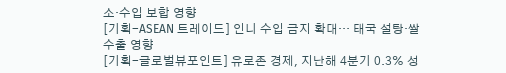소·수입 보합 영향
[기획-ASEAN 트레이드] 인니 수입 금지 확대… 태국 설탕·쌀 수출 영향
[기획-글로벌뷰포인트] 유로존 경제, 지난해 4분기 0.3% 성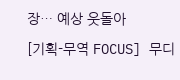장… 예상 웃돌아
[기획-무역 FOCUS] 무디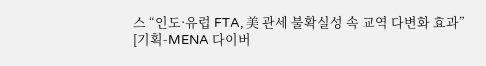스 “인도·유럽 FTA, 美 관세 불확실성 속 교역 다변화 효과”
[기획-MENA 다이버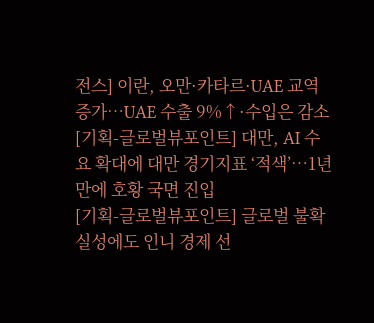전스] 이란, 오만·카타르·UAE 교역 증가…UAE 수출 9%↑·수입은 감소
[기획-글로벌뷰포인트] 대만, AI 수요 확대에 대만 경기지표 ‘적색’…1년 만에 호황 국면 진입
[기획-글로벌뷰포인트] 글로벌 불확실성에도 인니 경제 선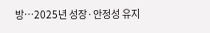방…2025년 성장·안정성 유지